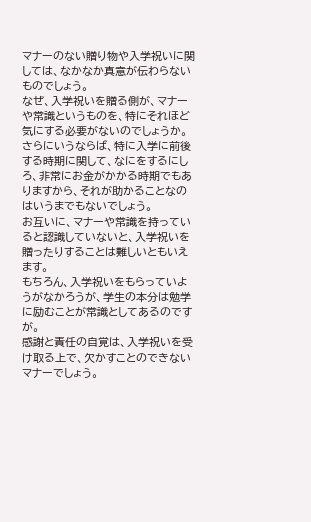マナーのない贈り物や入学祝いに関しては、なかなか真意が伝わらないものでしょう。
なぜ、入学祝いを贈る側が、マナーや常識というものを、特にそれほど気にする必要がないのでしょうか。
さらにいうならば、特に入学に前後する時期に関して、なにをするにしろ、非常にお金がかかる時期でもありますから、それが助かることなのはいうまでもないでしょう。
お互いに、マナーや常識を持っていると認識していないと、入学祝いを贈ったりすることは難しいともいえます。
もちろん、入学祝いをもらっていようがなかろうが、学生の本分は勉学に励むことが常識としてあるのですが。
感謝と責任の自覚は、入学祝いを受け取る上で、欠かすことのできないマナーでしょう。